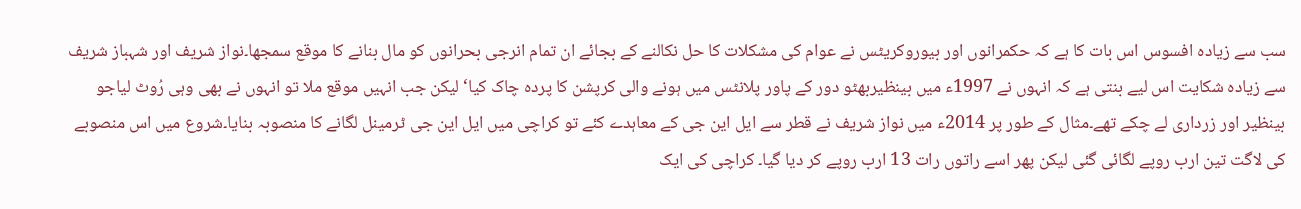سب سے زیادہ افسوس اس بات کا ہے کہ حکمرانوں اور بیوروکریٹس نے عوام کی مشکلات کا حل نکالنے کے بجائے ان تمام انرجی بحرانوں کو مال بنانے کا موقع سمجھا۔نواز شریف اور شہباز شریف سے زیادہ شکایت اس لیے بنتی ہے کہ انہوں نے 1997ء میں بینظیربھٹو دور کے پاور پلانٹس میں ہونے والی کرپشن کا پردہ چاک کیا‘ لیکن جب انہیں موقع ملا تو انہوں نے بھی وہی رُوٹ لیاجو بینظیر اور زرداری لے چکے تھے۔مثال کے طور پر 2014ء میں نواز شریف نے قطر سے ایل این جی کے معاہدے کئے تو کراچی میں ایل این جی ٹرمینل لگانے کا منصوبہ بنایا۔شروع میں اس منصوبے کی لاگت تین ارب روپے لگائی گئی لیکن پھر اسے راتوں رات 13 ارب روپے کر دیا گیا۔ کراچی کی ایک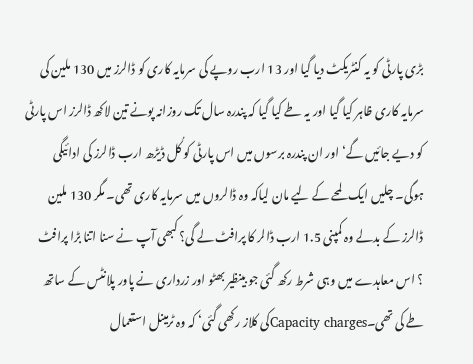بڑی پارٹی کو یہ کنٹریکٹ دیا گیا اور 13 ارب روپے کی سرمایہ کاری کو ڈالرز میں 130 ملین کی سرمایہ کاری ظاہر کیا گیا اور یہ طے کیا گیا کہ پندرہ سال تک روزانہ پونے تین لاکھ ڈالرز اس پارٹی کو دیے جائیں گے‘ اور ان پندرہ برسوں میں اس پارٹی کو کُل ڈیڑھ ارب ڈالرز کی ادائیگی ہوگی۔ چلیں ایک لمحے کے لیے مان لیاکہ وہ ڈالروں میں سرمایہ کاری تھی۔ مگر 130 ملین ڈالرز کے بدلے وہ کمپنی 1.5 ارب ڈالر کا پرافٹ لے گی؟ کبھی آپ نے سنا اتنا بڑا پرافٹ ؟ اس معاہدے میں وہی شرط رکھ گئی جو بینظیر بھٹو اور زرداری نے پاور پلانٹس کے ساتھ طے کی تھی۔Capacity chargesکی کلاز رکھی گئی‘ کہ وہ ٹرمینل استعمال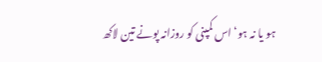ہو یا نہ ہو‘ اس کمپنی کو روزانہ پونے تین لاکھ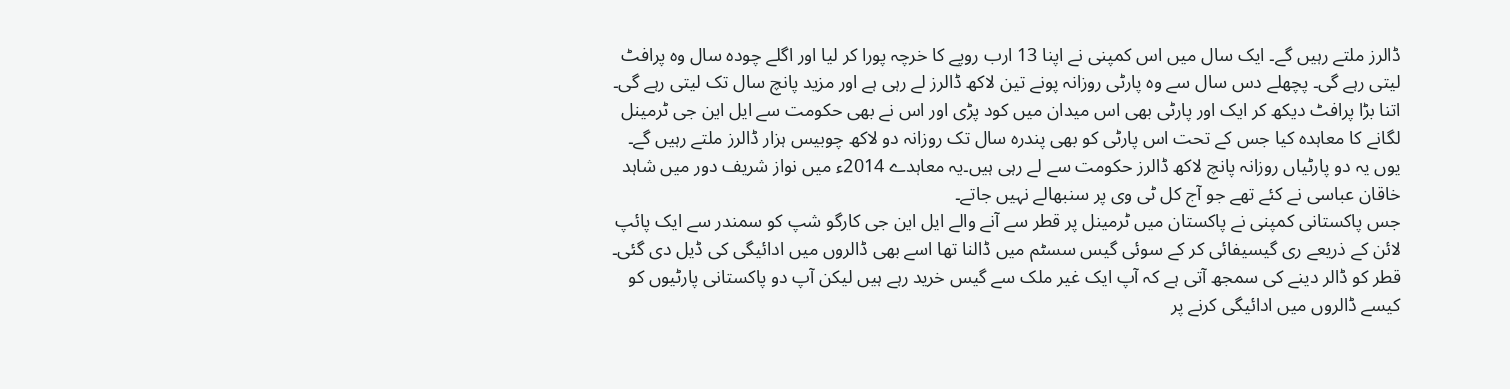ڈالرز ملتے رہیں گے۔ ایک سال میں اس کمپنی نے اپنا 13 ارب روپے کا خرچہ پورا کر لیا اور اگلے چودہ سال وہ پرافٹ لیتی رہے گی۔ پچھلے دس سال سے وہ پارٹی روزانہ پونے تین لاکھ ڈالرز لے رہی ہے اور مزید پانچ سال تک لیتی رہے گی۔ اتنا بڑا پرافٹ دیکھ کر ایک اور پارٹی بھی اس میدان میں کود پڑی اور اس نے بھی حکومت سے ایل این جی ٹرمینل لگانے کا معاہدہ کیا جس کے تحت اس پارٹی کو بھی پندرہ سال تک روزانہ دو لاکھ چوبیس ہزار ڈالرز ملتے رہیں گے۔ یوں یہ دو پارٹیاں روزانہ پانچ لاکھ ڈالرز حکومت سے لے رہی ہیں۔یہ معاہدے 2014ء میں نواز شریف دور میں شاہد خاقان عباسی نے کئے تھے جو آج کل ٹی وی پر سنبھالے نہیں جاتے۔
جس پاکستانی کمپنی نے پاکستان میں ٹرمینل پر قطر سے آنے والے ایل این جی کارگو شپ کو سمندر سے ایک پائپ لائن کے ذریعے ری گیسیفائی کر کے سوئی گیس سسٹم میں ڈالنا تھا اسے بھی ڈالروں میں ادائیگی کی ڈیل دی گئی۔ قطر کو ڈالر دینے کی سمجھ آتی ہے کہ آپ ایک غیر ملک سے گیس خرید رہے ہیں لیکن آپ دو پاکستانی پارٹیوں کو کیسے ڈالروں میں ادائیگی کرنے پر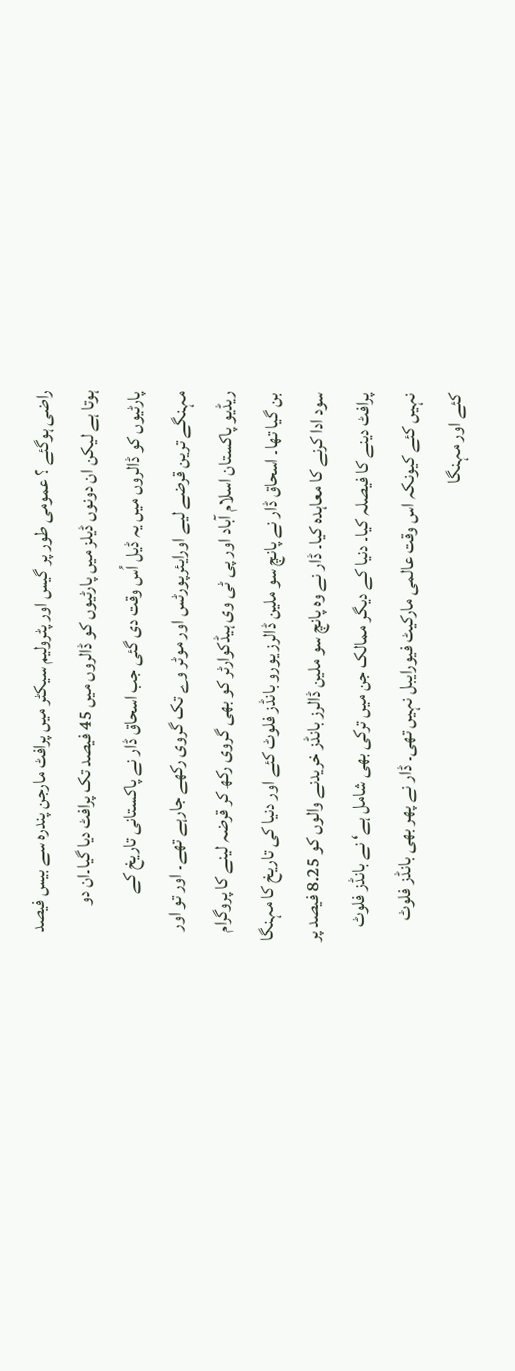راضی ہوگئے ؟ عمومی طور پر گیس اور پٹرولیم سیکٹر میں پرافٹ مارجن پندرہ سے بیس فیصد ہوتا ہے لیکن ان دونوں ڈیلز میں پارٹیوں کو ڈالروں میں 45 فیصد تک پرافٹ دیا گیا۔ان دو پارٹیوں کو ڈالروں میں یہ ڈیل اُس وقت دی گئی جب اسحاق ڈار نے پاکستانی تاریخ کے مہنگے ترین قرضے لیے اورایئرپورٹس اور موٹر وے تک گروی رکھے جارہے تھے۔ اور تو اور ریڈیو پاکستان اسلام آباد اور پی ٹی وی ہیڈکوارٹر کو بھی گروی رکھ کر قرضہ لینے کا پروگرام بن گیا تھا۔ اسحاق ڈار نے پانچ سو ملین ڈالرز یورو بانڈز فلوٹ کئے اور دنیا کی تاریخ کا مہنگا سود ادا کرنے کا معاہدہ کیا۔ ڈار نے وہ پانچ سو ملین ڈالرز بانڈز خریدنے والوں کو 8.25 فیصد پر پرافٹ دینے کا فیصلہ کیا۔ دنیا کے دیگر ممالک جن میں ترکی بھی شامل ہے‘ نے بانڈز فلوٹ نہیں کئے کیونکہ اس وقت عالمی مارکیٹ فیورایبل نہیں تھی۔ ڈار نے پھر بھی بانڈز فلوٹ کئے اور مہنگا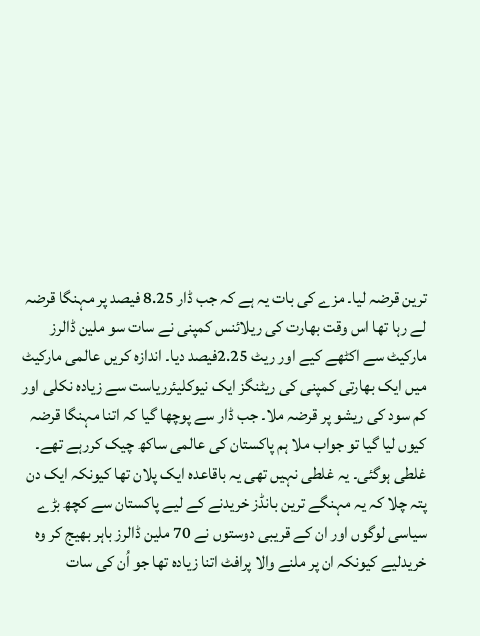ترین قرضہ لیا۔ مزے کی بات یہ ہے کہ جب ڈار 8.25 فیصد پر مہنگا قرضہ لے رہا تھا اس وقت بھارت کی ریلائنس کمپنی نے سات سو ملین ڈالرز مارکیٹ سے اکٹھے کیے اور ریٹ 2.25فیصد دیا۔ اندازہ کریں عالمی مارکیٹ میں ایک بھارتی کمپنی کی ریٹنگز ایک نیوکلیئرریاست سے زیادہ نکلی اور کم سود کی ریشو پر قرضہ ملا۔ جب ڈار سے پوچھا گیا کہ اتنا مہنگا قرضہ کیوں لیا گیا تو جواب ملا ہم پاکستان کی عالمی ساکھ چیک کررہے تھے۔ غلطی ہوگئی۔ یہ غلطی نہیں تھی یہ باقاعدہ ایک پلان تھا کیونکہ ایک دن پتہ چلا کہ یہ مہنگے ترین بانڈز خریدنے کے لیے پاکستان سے کچھ بڑے سیاسی لوگوں اور ان کے قریبی دوستوں نے 70 ملین ڈالرز باہر بھیج کر وہ خریدلیے کیونکہ ان پر ملنے والا پرافٹ اتنا زیادہ تھا جو اُن کی سات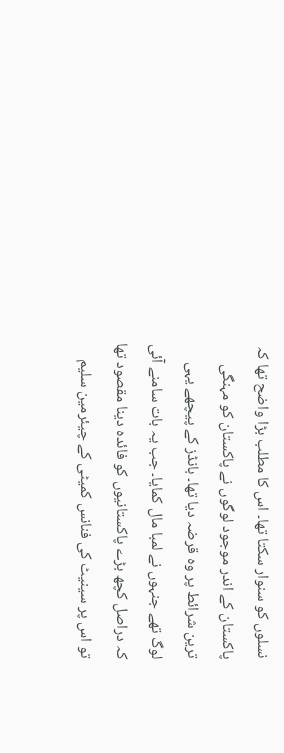نسلوں کو سنوار سکتا تھا۔ اس کا مطلب بڑا واضح تھا کہ پاکستان کے اندر موجود لوگوں نے پاکستان کو مہنگی ترین شرائط پر وہ قرضہ دیا تھا۔ بانڈز کے پیچھے یہی لوگ تھے جنہوں نے لمبا مال کمایا۔ جب یہ بات سامنے آئی کہ دراصل کچھ بڑے پاکستانیوں کو فائدہ دینا مقصود تھا تو اس پر سینیٹ کی فنانس کمیٹی کے چیئرمین سلیم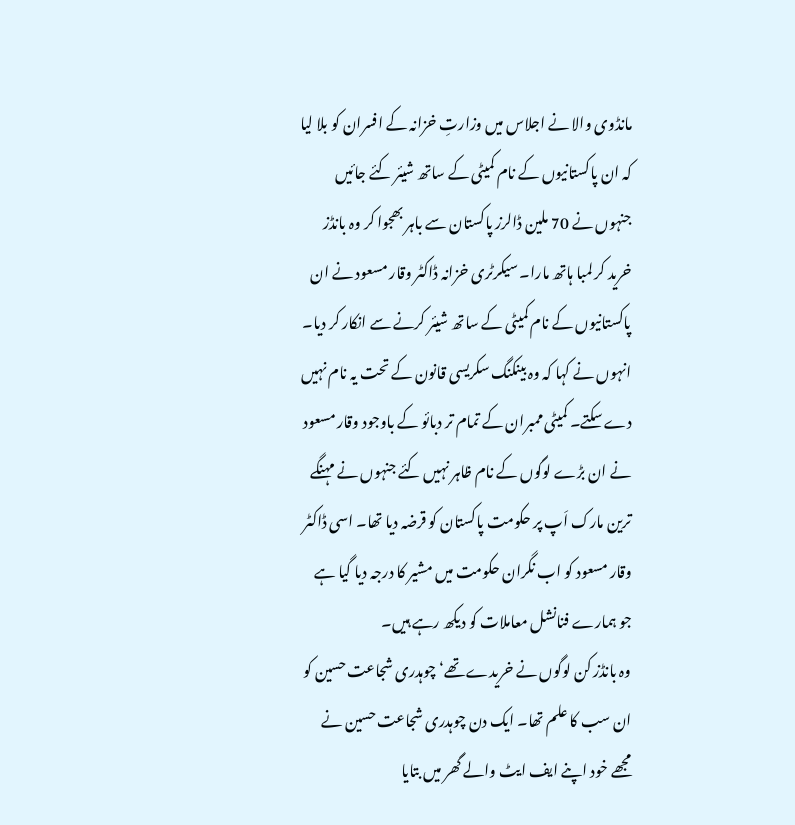مانڈوی والا نے اجلاس میں وزارتِ خزانہ کے افسران کو بلا لیا کہ ان پاکستانیوں کے نام کمیٹی کے ساتھ شیئر کئے جائیں جنہوں نے 70 ملین ڈالرز پاکستان سے باہر بھجوا کر وہ بانڈز خرید کر لمبا ہاتھ مارا۔ سیکرٹری خزانہ ڈاکٹر وقار مسعود نے ان پاکستانیوں کے نام کمیٹی کے ساتھ شیئر کرنے سے انکار کر دیا۔ انہوں نے کہا کہ وہ بینکنگ سکریسی قانون کے تحت یہ نام نہیں دے سکتے۔ کمیٹی ممبران کے تمام تر دبائو کے باوجود وقار مسعود نے ان بڑے لوگوں کے نام ظاہر نہیں کئے جنہوں نے مہنگے ترین مارک اَپ پر حکومت پاکستان کو قرضہ دیا تھا۔ اسی ڈاکٹر وقار مسعود کو اب نگران حکومت میں مشیر کا درجہ دیا گیا ہے جو ہمارے فنانشل معاملات کو دیکھ رہے ہیں۔
وہ بانڈز کن لوگوں نے خریدے تھے‘ چوہدری شجاعت حسین کو ان سب کا علم تھا۔ ایک دن چوہدری شجاعت حسین نے مجھے خود اپنے ایف ایٹ والے گھر میں بتایا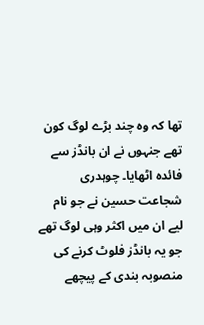تھا کہ وہ چند بڑے لوگ کون تھے جنہوں نے ان بانڈز سے فائدہ اٹھایا۔ چوہدری شجاعت حسین نے جو نام لیے ان میں اکثر وہی لوگ تھے جو یہ بانڈز فلوٹ کرنے کی منصوبہ بندی کے پیچھے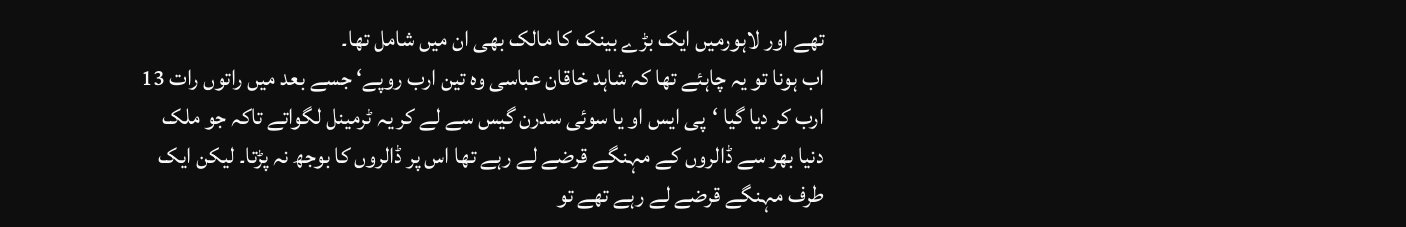تھے اور لاہورمیں ایک بڑے بینک کا مالک بھی ان میں شامل تھا۔
اب ہونا تو یہ چاہئے تھا کہ شاہد خاقان عباسی وہ تین ارب روپے‘ جسے بعد میں راتوں رات 13 ارب کر دیا گیا ‘پی ایس او یا سوئی سدرن گیس سے لے کر یہ ٹرمینل لگواتے تاکہ جو ملک دنیا بھر سے ڈالروں کے مہنگے قرضے لے رہے تھا اس پر ڈالروں کا بوجھ نہ پڑتا۔ لیکن ایک طرف مہنگے قرضے لے رہے تھے تو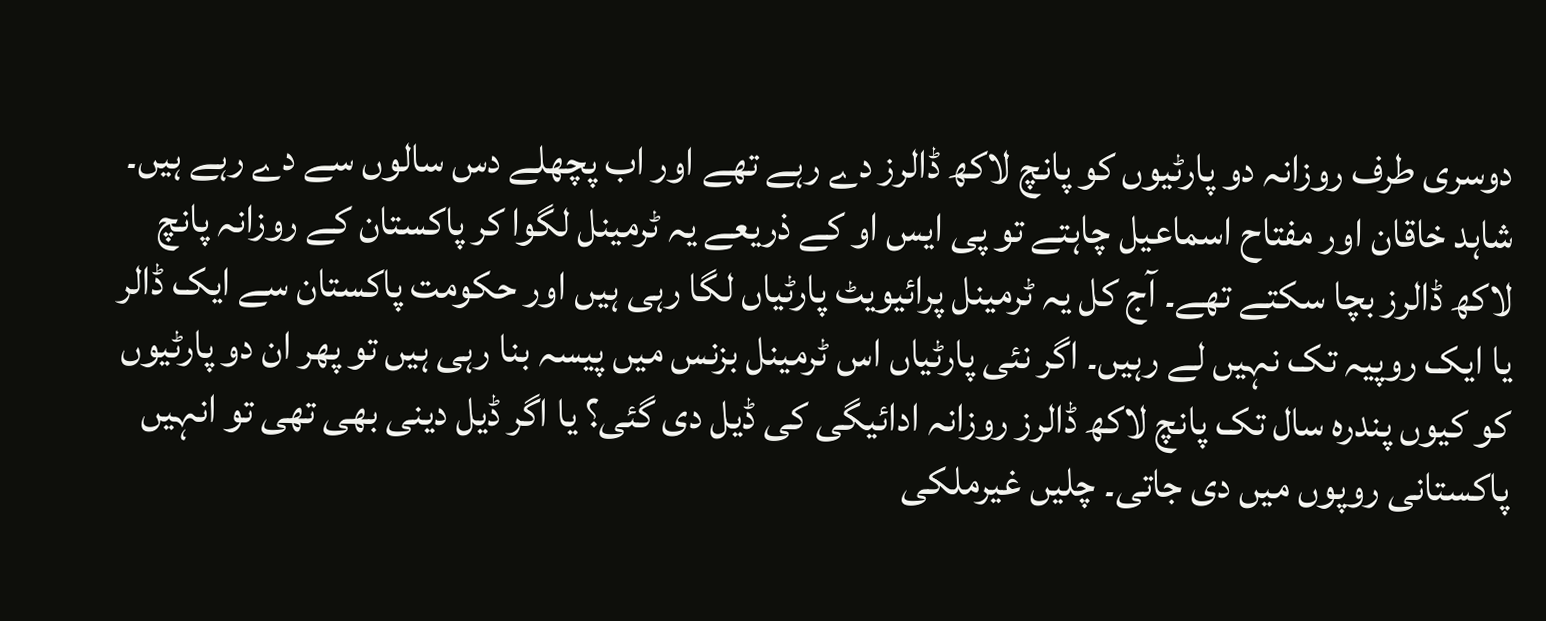دوسری طرف روزانہ دو پارٹیوں کو پانچ لاکھ ڈالرز دے رہے تھے اور اب پچھلے دس سالوں سے دے رہے ہیں۔ شاہد خاقان اور مفتاح اسماعیل چاہتے تو پی ایس او کے ذریعے یہ ٹرمینل لگوا کر پاکستان کے روزانہ پانچ لاکھ ڈالرز بچا سکتے تھے۔ آج کل یہ ٹرمینل پرائیویٹ پارٹیاں لگا رہی ہیں اور حکومت پاکستان سے ایک ڈالر یا ایک روپیہ تک نہیں لے رہیں۔ اگر نئی پارٹیاں اس ٹرمینل بزنس میں پیسہ بنا رہی ہیں تو پھر ان دو پارٹیوں کو کیوں پندرہ سال تک پانچ لاکھ ڈالرز روزانہ ادائیگی کی ڈیل دی گئی؟ یا اگر ڈیل دینی بھی تھی تو انہیں پاکستانی روپوں میں دی جاتی۔ چلیں غیرملکی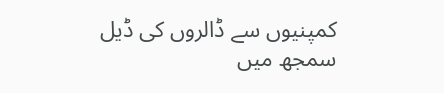کمپنیوں سے ڈالروں کی ڈیل سمجھ میں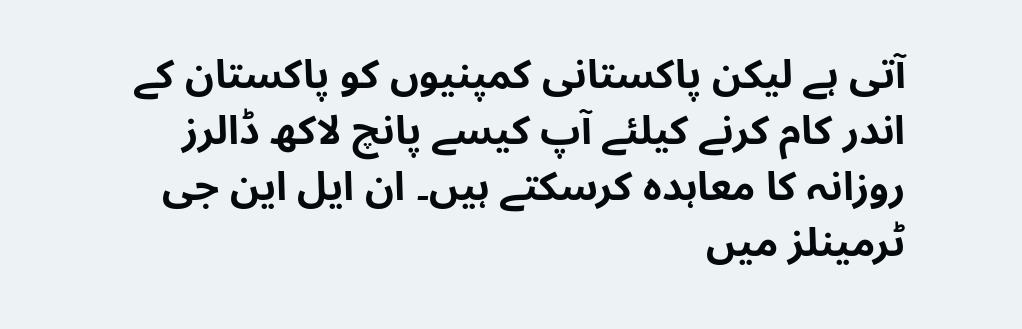آتی ہے لیکن پاکستانی کمپنیوں کو پاکستان کے اندر کام کرنے کیلئے آپ کیسے پانچ لاکھ ڈالرز روزانہ کا معاہدہ کرسکتے ہیں۔ ان ایل این جی ٹرمینلز میں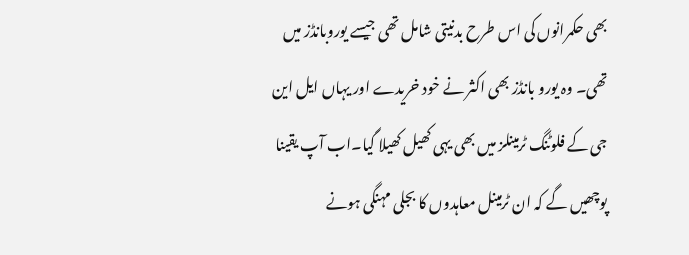بھی حکمرانوں کی اس طرح بدنیتی شامل تھی جیسے یوروبانڈز میں تھی۔ وہ یورو بانڈز بھی اکثر نے خود خریدے اور یہاں ایل این جی کے فلوٹنگ ٹرمینلز میں بھی یہی کھیل کھیلا گیا۔اب آپ یقینا پوچھیں گے کہ ان ٹرمینل معاہدوں کا بجلی مہنگی ہونے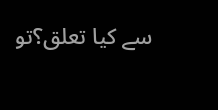سے کیا تعلق؟تو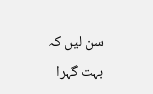سن لیں کہ بہت گہرا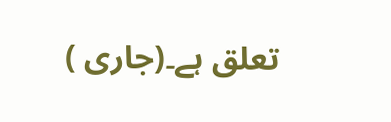تعلق ہے۔(جاری )